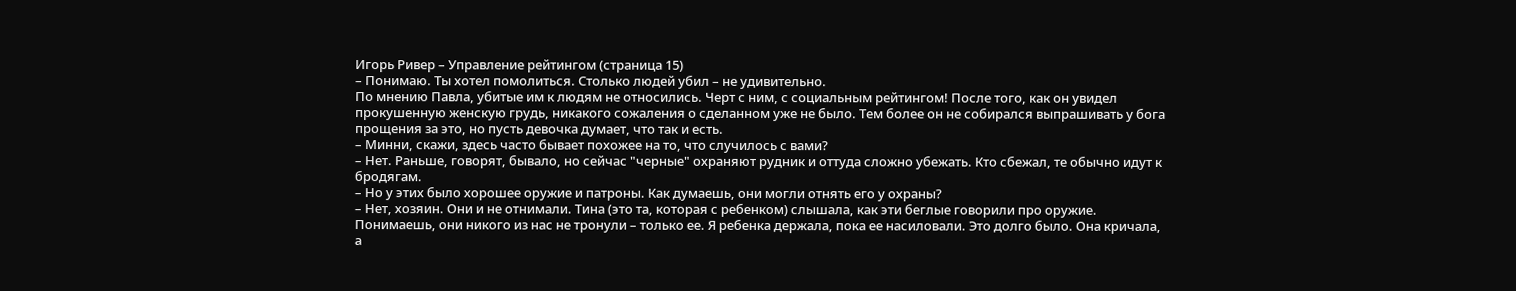Игорь Ривер – Управление рейтингом (страница 15)
– Понимаю. Ты хотел помолиться. Столько людей убил – не удивительно.
По мнению Павла, убитые им к людям не относились. Черт с ним, с социальным рейтингом! После того, как он увидел прокушенную женскую грудь, никакого сожаления о сделанном уже не было. Тем более он не собирался выпрашивать у бога прощения за это, но пусть девочка думает, что так и есть.
– Минни, скажи, здесь часто бывает похожее на то, что случилось с вами?
– Нет. Раньше, говорят, бывало, но сейчас "черные" охраняют рудник и оттуда сложно убежать. Кто сбежал, те обычно идут к бродягам.
– Но у этих было хорошее оружие и патроны. Как думаешь, они могли отнять его у охраны?
– Нет, хозяин. Они и не отнимали. Тина (это та, которая с ребенком) слышала, как эти беглые говорили про оружие. Понимаешь, они никого из нас не тронули – только ее. Я ребенка держала, пока ее насиловали. Это долго было. Она кричала, а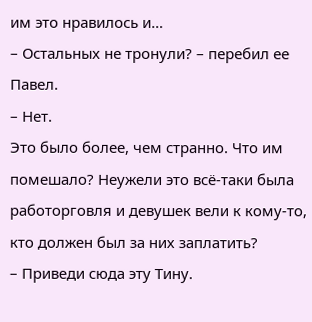им это нравилось и…
– Остальных не тронули? – перебил ее Павел.
– Нет.
Это было более, чем странно. Что им помешало? Неужели это всё-таки была работорговля и девушек вели к кому-то, кто должен был за них заплатить?
– Приведи сюда эту Тину.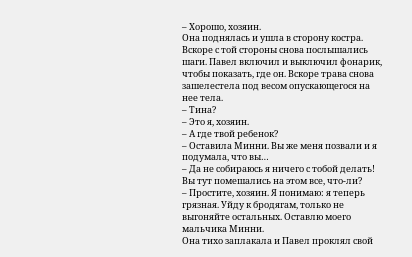– Хорошо, хозяин.
Она поднялась и ушла в сторону костра. Вскоре с той стороны снова послышались шаги. Павел включил и выключил фонарик, чтобы показать, где он. Вскоре трава снова зашелестела под весом опускающегося на нее тела.
– Тина?
– Это я, хозяин.
– А где твой ребенок?
– Оставила Минни. Вы же меня позвали и я подумала, что вы…
– Да не собираюсь я ничего с тобой делать! Вы тут помешались на этом все, что-ли?
– Простите, хозяин. Я понимаю: я теперь грязная. Уйду к бродягам, только не выгоняйте остальных. Оставлю моего мальчика Минни.
Она тихо заплакала и Павел проклял свой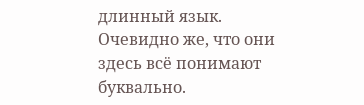длинный язык. Очевидно же, что они здесь всё понимают буквально.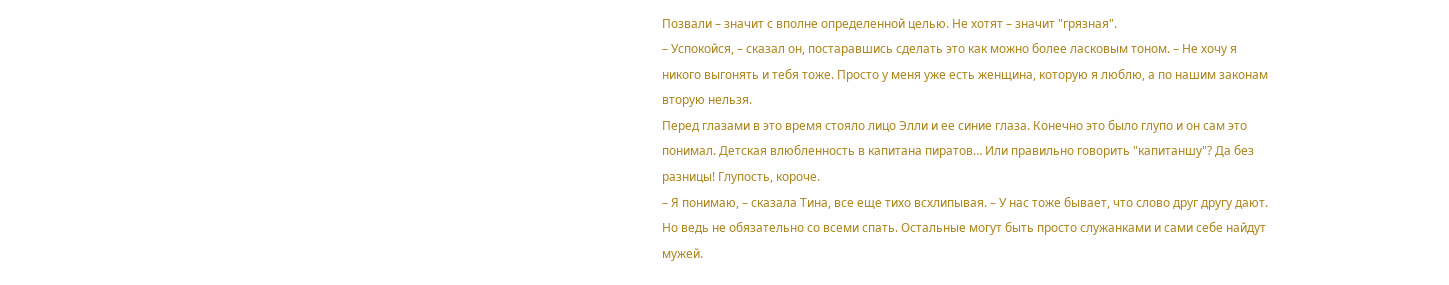Позвали – значит с вполне определенной целью. Не хотят – значит "грязная".
– Успокойся, – сказал он, постаравшись сделать это как можно более ласковым тоном. – Не хочу я никого выгонять и тебя тоже. Просто у меня уже есть женщина, которую я люблю, а по нашим законам вторую нельзя.
Перед глазами в это время стояло лицо Элли и ее синие глаза. Конечно это было глупо и он сам это понимал. Детская влюбленность в капитана пиратов… Или правильно говорить "капитаншу"? Да без разницы! Глупость, короче.
– Я понимаю, – сказала Тина, все еще тихо всхлипывая. – У нас тоже бывает, что слово друг другу дают. Но ведь не обязательно со всеми спать. Остальные могут быть просто служанками и сами себе найдут мужей.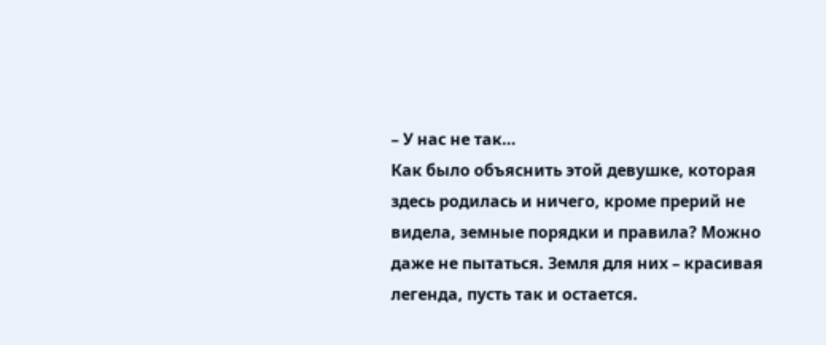– У нас не так…
Как было объяснить этой девушке, которая здесь родилась и ничего, кроме прерий не видела, земные порядки и правила? Можно даже не пытаться. Земля для них – красивая легенда, пусть так и остается.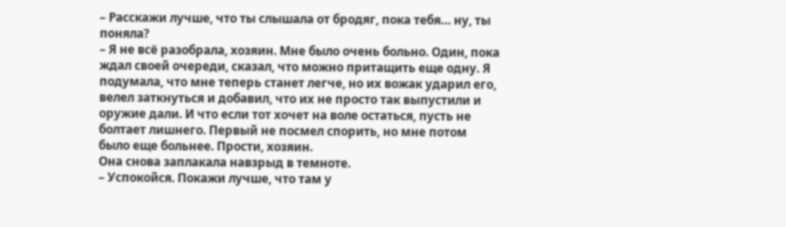– Расскажи лучше, что ты слышала от бродяг, пока тебя… ну, ты поняла?
– Я не всё разобрала, хозяин. Мне было очень больно. Один, пока ждал своей очереди, сказал, что можно притащить еще одну. Я подумала, что мне теперь станет легче, но их вожак ударил его, велел заткнуться и добавил, что их не просто так выпустили и оружие дали. И что если тот хочет на воле остаться, пусть не болтает лишнего. Первый не посмел спорить, но мне потом было еще больнее. Прости, хозяин.
Она снова заплакала навзрыд в темноте.
– Успокойся. Покажи лучше, что там у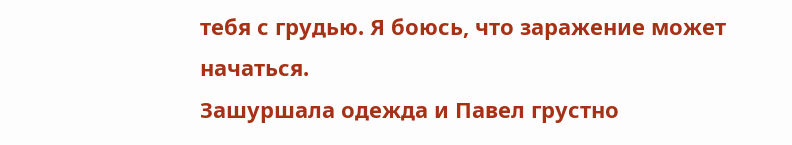тебя с грудью. Я боюсь, что заражение может начаться.
Зашуршала одежда и Павел грустно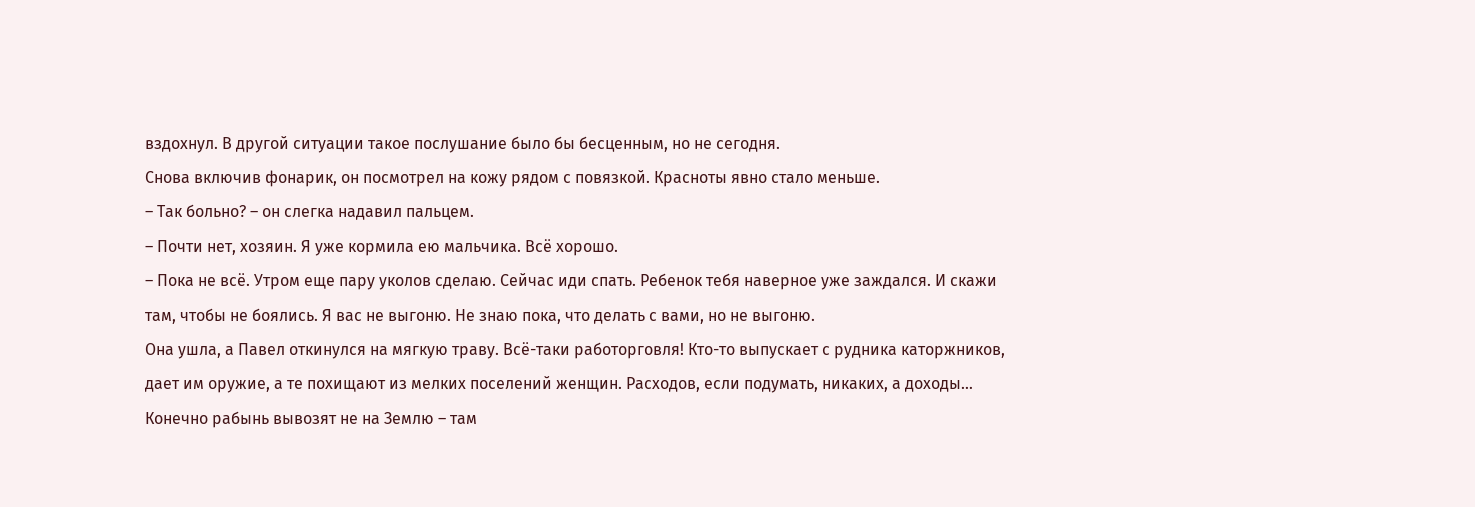вздохнул. В другой ситуации такое послушание было бы бесценным, но не сегодня.
Снова включив фонарик, он посмотрел на кожу рядом с повязкой. Красноты явно стало меньше.
– Так больно? – он слегка надавил пальцем.
– Почти нет, хозяин. Я уже кормила ею мальчика. Всё хорошо.
– Пока не всё. Утром еще пару уколов сделаю. Сейчас иди спать. Ребенок тебя наверное уже заждался. И скажи там, чтобы не боялись. Я вас не выгоню. Не знаю пока, что делать с вами, но не выгоню.
Она ушла, а Павел откинулся на мягкую траву. Всё-таки работорговля! Кто-то выпускает с рудника каторжников, дает им оружие, а те похищают из мелких поселений женщин. Расходов, если подумать, никаких, а доходы…
Конечно рабынь вывозят не на Землю – там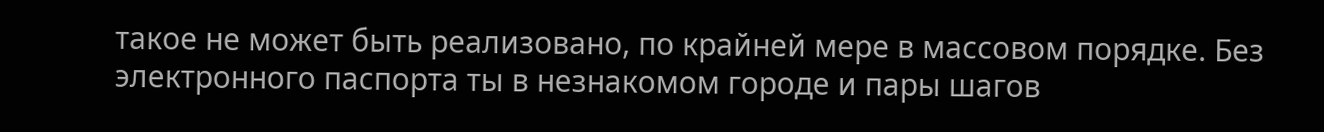такое не может быть реализовано, по крайней мере в массовом порядке. Без электронного паспорта ты в незнакомом городе и пары шагов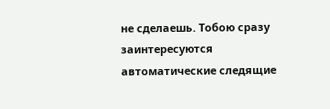не сделаешь. Тобою сразу заинтересуются автоматические следящие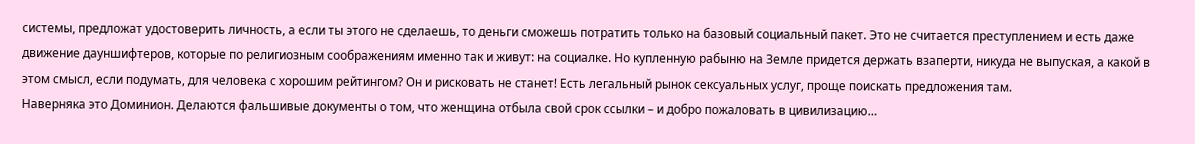системы, предложат удостоверить личность, а если ты этого не сделаешь, то деньги сможешь потратить только на базовый социальный пакет. Это не считается преступлением и есть даже движение дауншифтеров, которые по религиозным соображениям именно так и живут: на социалке. Но купленную рабыню на Земле придется держать взаперти, никуда не выпуская, а какой в этом смысл, если подумать, для человека с хорошим рейтингом? Он и рисковать не станет! Есть легальный рынок сексуальных услуг, проще поискать предложения там.
Наверняка это Доминион. Делаются фальшивые документы о том, что женщина отбыла свой срок ссылки – и добро пожаловать в цивилизацию…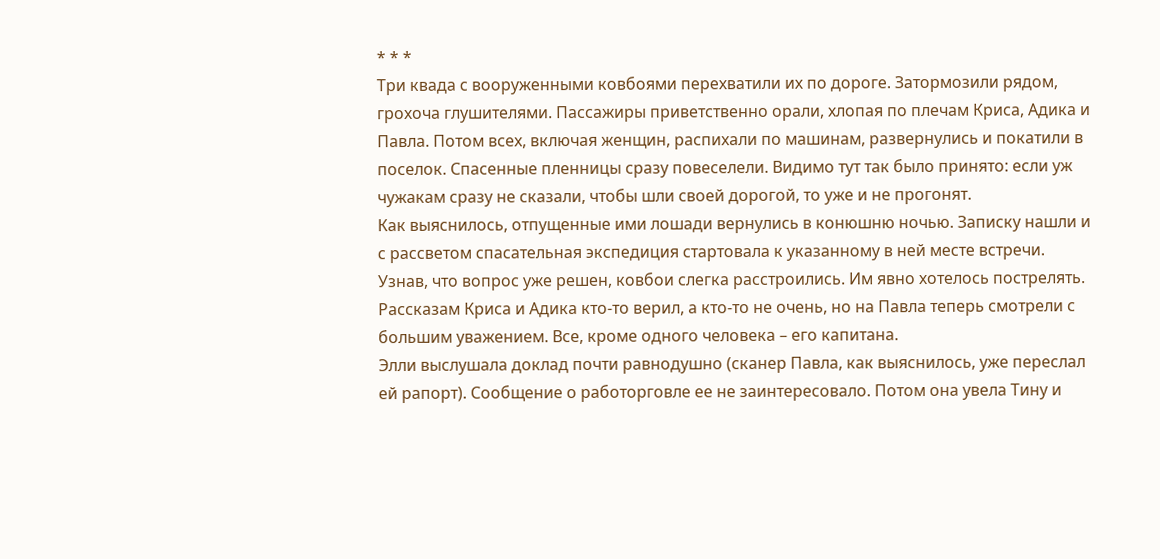* * *
Три квада с вооруженными ковбоями перехватили их по дороге. Затормозили рядом, грохоча глушителями. Пассажиры приветственно орали, хлопая по плечам Криса, Адика и Павла. Потом всех, включая женщин, распихали по машинам, развернулись и покатили в поселок. Спасенные пленницы сразу повеселели. Видимо тут так было принято: если уж чужакам сразу не сказали, чтобы шли своей дорогой, то уже и не прогонят.
Как выяснилось, отпущенные ими лошади вернулись в конюшню ночью. Записку нашли и с рассветом спасательная экспедиция стартовала к указанному в ней месте встречи. Узнав, что вопрос уже решен, ковбои слегка расстроились. Им явно хотелось пострелять. Рассказам Криса и Адика кто-то верил, а кто-то не очень, но на Павла теперь смотрели с большим уважением. Все, кроме одного человека – его капитана.
Элли выслушала доклад почти равнодушно (сканер Павла, как выяснилось, уже переслал ей рапорт). Сообщение о работорговле ее не заинтересовало. Потом она увела Тину и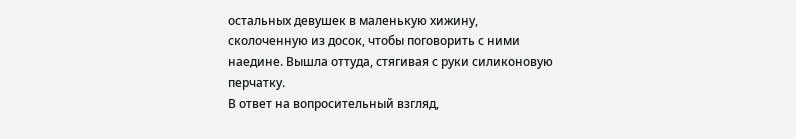остальных девушек в маленькую хижину, сколоченную из досок, чтобы поговорить с ними наедине. Вышла оттуда, стягивая с руки силиконовую перчатку.
В ответ на вопросительный взгляд,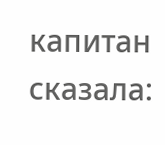капитан сказала: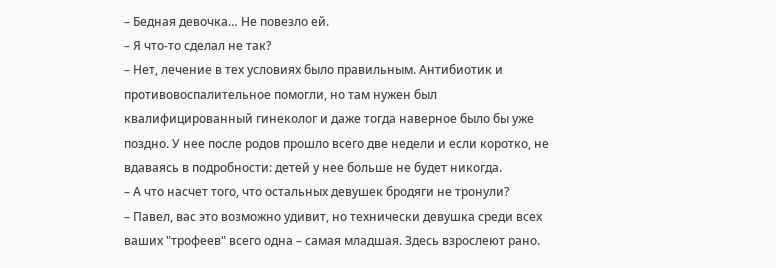– Бедная девочка… Не повезло ей.
– Я что-то сделал не так?
– Нет, лечение в тех условиях было правильным. Антибиотик и противовоспалительное помогли, но там нужен был квалифицированный гинеколог и даже тогда наверное было бы уже поздно. У нее после родов прошло всего две недели и если коротко, не вдаваясь в подробности: детей у нее больше не будет никогда.
– А что насчет того, что остальных девушек бродяги не тронули?
– Павел, вас это возможно удивит, но технически девушка среди всех ваших "трофеев" всего одна – самая младшая. Здесь взрослеют рано.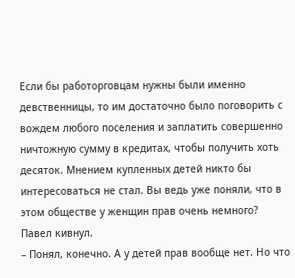Если бы работорговцам нужны были именно девственницы, то им достаточно было поговорить с вождем любого поселения и заплатить совершенно ничтожную сумму в кредитах, чтобы получить хоть десяток. Мнением купленных детей никто бы интересоваться не стал. Вы ведь уже поняли, что в этом обществе у женщин прав очень немного?
Павел кивнул.
– Понял, конечно. А у детей прав вообще нет. Но что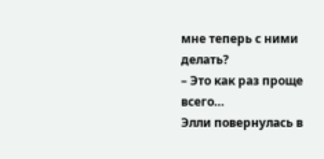мне теперь с ними делать?
– Это как раз проще всего…
Элли повернулась в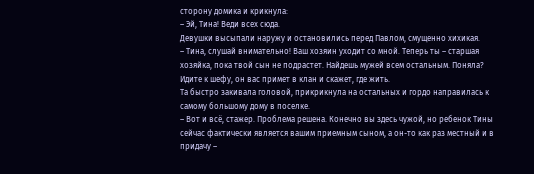сторону домика и крикнула:
– Эй, Тина! Веди всех сюда.
Девушки высыпали наружу и остановились перед Павлом, смущенно хихикая.
– Тина, слушай внимательно! Ваш хозяин уходит со мной. Теперь ты – старшая хозяйка, пока твой сын не подрастет. Найдешь мужей всем остальным. Поняла? Идите к шефу, он вас примет в клан и скажет, где жить.
Та быстро закивала головой, прикрикнула на остальных и гордо направилась к самому большому дому в поселке.
– Вот и всё, стажер. Проблема решена. Конечно вы здесь чужой, но ребенок Тины сейчас фактически является вашим приемным сыном, а он-то как раз местный и в придачу –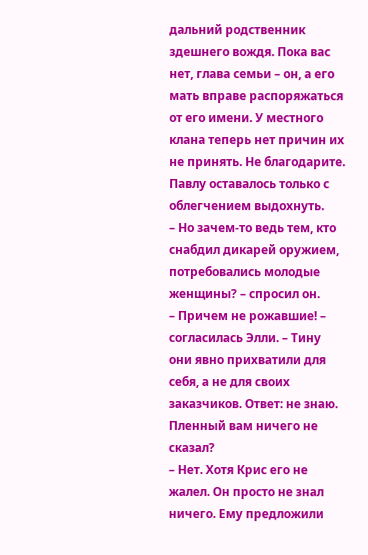дальний родственник здешнего вождя. Пока вас нет, глава семьи – он, а его мать вправе распоряжаться от его имени. У местного клана теперь нет причин их не принять. Не благодарите.
Павлу оставалось только с облегчением выдохнуть.
– Но зачем-то ведь тем, кто снабдил дикарей оружием, потребовались молодые женщины? – спросил он.
– Причем не рожавшие! – согласилась Элли. – Тину они явно прихватили для себя, а не для своих заказчиков. Ответ: не знаю. Пленный вам ничего не сказал?
– Нет. Хотя Крис его не жалел. Он просто не знал ничего. Ему предложили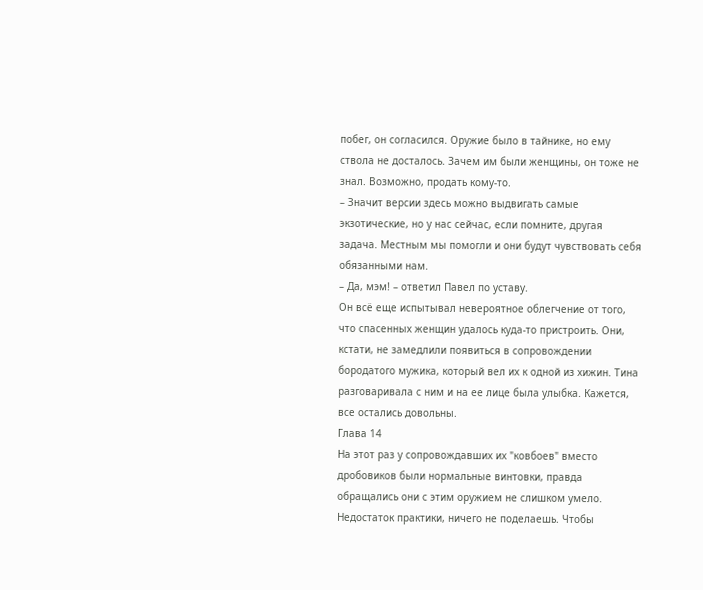побег, он согласился. Оружие было в тайнике, но ему ствола не досталось. Зачем им были женщины, он тоже не знал. Возможно, продать кому-то.
– Значит версии здесь можно выдвигать самые экзотические, но у нас сейчас, если помните, другая задача. Местным мы помогли и они будут чувствовать себя обязанными нам.
– Да, мэм! – ответил Павел по уставу.
Он всё еще испытывал невероятное облегчение от того, что спасенных женщин удалось куда-то пристроить. Они, кстати, не замедлили появиться в сопровождении бородатого мужика, который вел их к одной из хижин. Тина разговаривала с ним и на ее лице была улыбка. Кажется, все остались довольны.
Глава 14
На этот раз у сопровождавших их "ковбоев" вместо дробовиков были нормальные винтовки, правда обращались они с этим оружием не слишком умело. Недостаток практики, ничего не поделаешь. Чтобы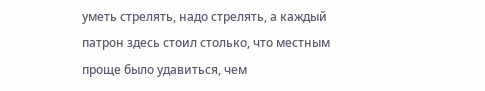уметь стрелять, надо стрелять, а каждый патрон здесь стоил столько, что местным проще было удавиться, чем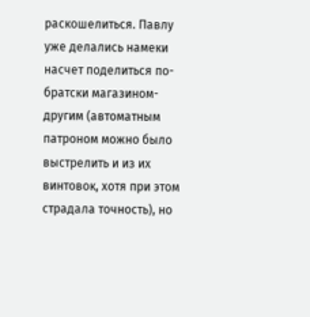раскошелиться. Павлу уже делались намеки насчет поделиться по-братски магазином-другим (автоматным патроном можно было выстрелить и из их винтовок, хотя при этом страдала точность), но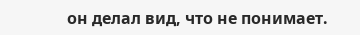он делал вид, что не понимает.